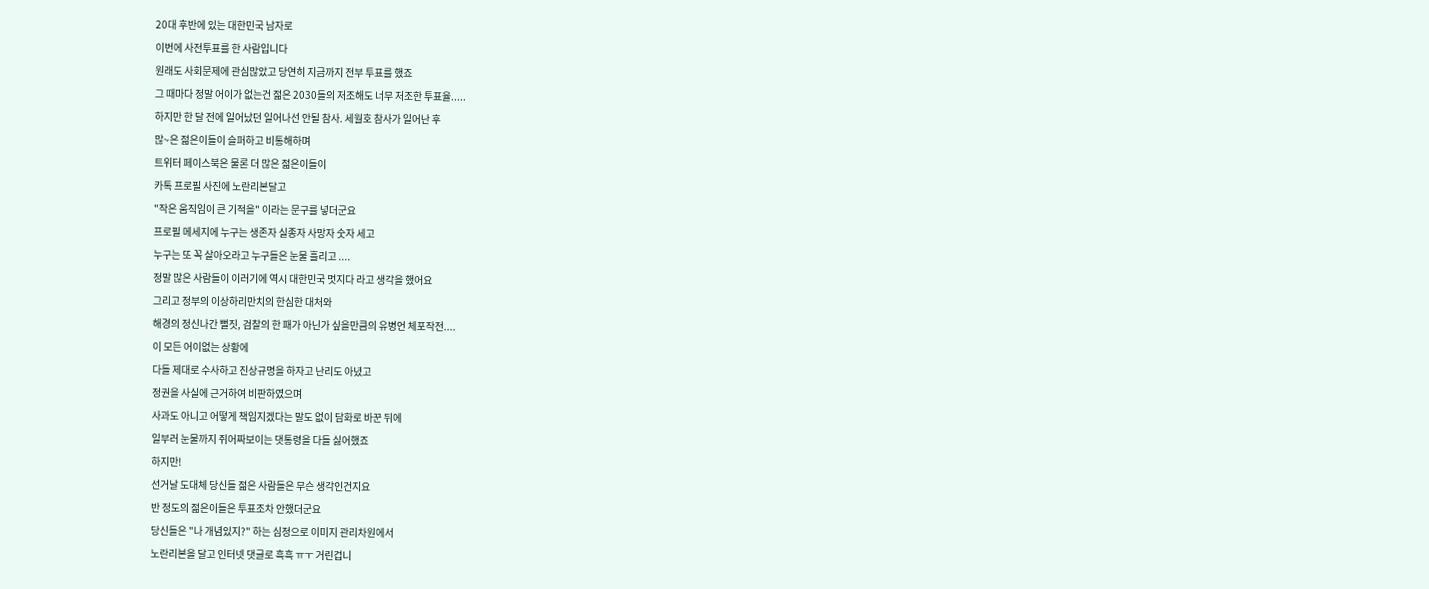20대 후반에 있는 대한민국 남자로
이번에 사전투표를 한 사람입니다
원래도 사회문제에 관심많았고 당연히 지금까지 전부 투표를 했죠
그 때마다 정말 어이가 없는건 젊은 2030들의 저조해도 너무 저조한 투표율.....
하지만 한 달 전에 일어났던 일어나선 안될 참사. 세월호 참사가 일어난 후
많~은 젊은이들이 슬퍼하고 비통해하며
트위터 페이스북은 물론 더 많은 젊은이들이
카톡 프로필 사진에 노란리본달고
"작은 움직임이 큰 기적을" 이라는 문구를 넣더군요
프로필 메세지에 누구는 생존자 실종자 사망자 숫자 세고
누구는 또 꼭 살아오라고 누구들은 눈물 흘리고 ....
정말 많은 사람들이 이러기에 역시 대한민국 멋지다 라고 생각을 했어요
그리고 정부의 이상하리만치의 한심한 대처와
해경의 정신나간 뻘짓, 검찰의 한 패가 아닌가 싶을만큼의 유병언 체포작전....
이 모든 어이없는 상황에
다들 제대로 수사하고 진상규명을 하자고 난리도 아녔고
정권을 사실에 근거하여 비판하였으며
사과도 아니고 어떻게 책임지겠다는 말도 없이 담화로 바꾼 뒤에
일부러 눈물까지 쥐어짜보이는 댓통령을 다들 싫어했죠
하지만!
선거날 도대체 당신들 젊은 사람들은 무슨 생각인건지요
반 정도의 젊은이들은 투표조차 안했더군요
당신들은 "나 개념있지?" 하는 심정으로 이미지 관리차원에서
노란리본을 달고 인터넷 댓글로 흑흑 ㅠㅜ 거린겁니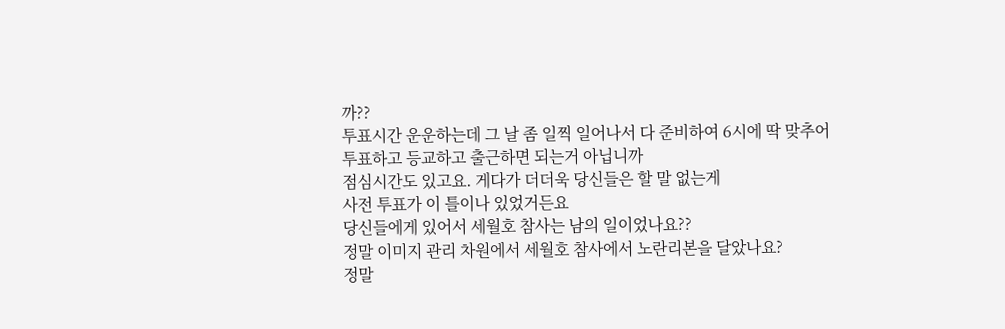까??
투표시간 운운하는데 그 날 좀 일찍 일어나서 다 준비하여 6시에 딱 맞추어
투표하고 등교하고 출근하면 되는거 아닙니까
점심시간도 있고요. 게다가 더더욱 당신들은 할 말 없는게
사전 투표가 이 틀이나 있었거든요
당신들에게 있어서 세월호 참사는 남의 일이었나요??
정말 이미지 관리 차원에서 세월호 참사에서 노란리본을 달았나요?
정말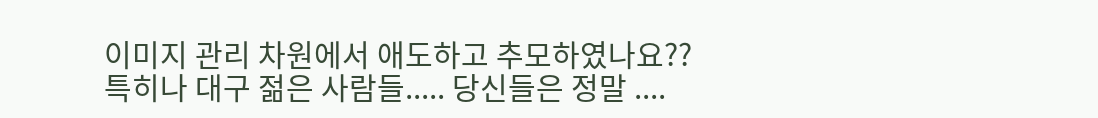이미지 관리 차원에서 애도하고 추모하였나요??
특히나 대구 젊은 사람들..... 당신들은 정말 ....